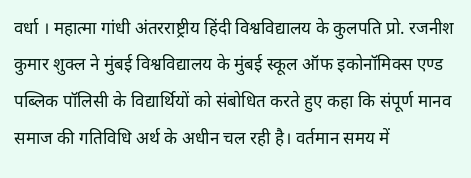वर्धा । महात्मा गांधी अंतरराष्ट्रीय हिंदी विश्वविद्यालय के कुलपति प्रो. रजनीश कुमार शुक्ल ने मुंबई विश्वविद्यालय के मुंबई स्कूल ऑफ इकोनॉमिक्स एण्ड पब्लिक पॉलिसी के विद्यार्थियों को संबोधित करते हुए कहा कि संपूर्ण मानव समाज की गतिविधि अर्थ के अधीन चल रही है। वर्तमान समय में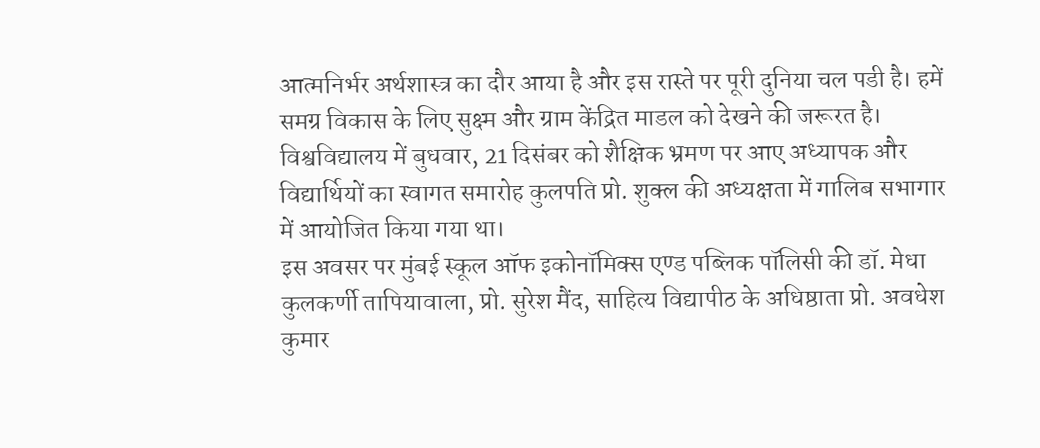आत्मनिर्भर अर्थशास्त्र का दौर आया है और इस रास्ते पर पूरी दुनिया चल पडी है। हमें समग्र विकास के लिए सुक्ष्म और ग्राम केंद्रित माडल को देखने की जरूरत है। विश्वविद्यालय में बुधवार, 21 दिसंबर को शैक्षिक भ्रमण पर आए अध्यापक और विद्यार्थियों का स्वागत समारोह कुलपति प्रो. शुक्ल की अध्यक्षता में गालिब सभागार में आयोजित किया गया था।
इस अवसर पर मुंबई स्कूल ऑफ इकोनॉमिक्स एण्ड पब्लिक पॉलिसी की डॉ. मेधा कुलकर्णी तापियावाला, प्रो. सुरेश मैंद, साहित्य विद्यापीठ के अधिष्ठाता प्रो. अवधेश कुमार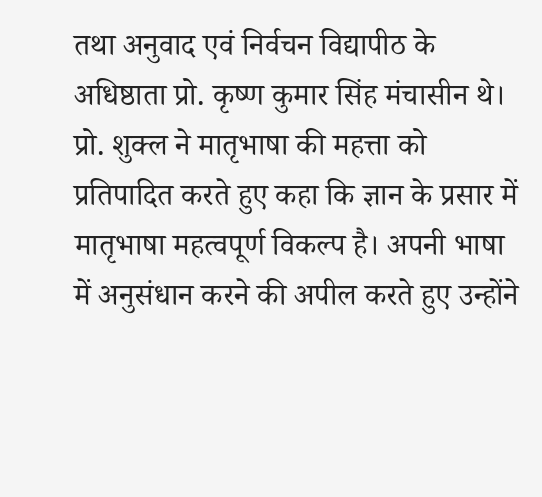तथा अनुवाद एवं निर्वचन विद्यापीठ के अधिष्ठाता प्रो. कृष्ण कुमार सिंह मंचासीन थे। प्रो. शुक्ल ने मातृभाषा की महत्ता को प्रतिपादित करते हुए कहा कि ज्ञान के प्रसार में मातृभाषा महत्वपूर्ण विकल्प है। अपनी भाषा में अनुसंधान करने की अपील करते हुए उन्होंने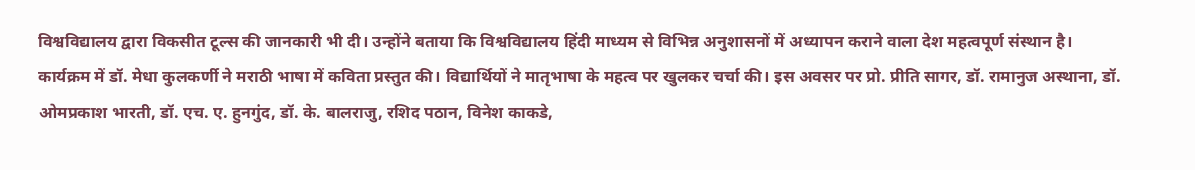विश्वविद्यालय द्वारा विकसीत टूल्स की जानकारी भी दी। उन्होंने बताया कि विश्वविद्यालय हिंदी माध्यम से विभिन्न अनुशासनों में अध्यापन कराने वाला देश महत्वपूर्ण संस्थान है।
कार्यक्रम में डॉ. मेधा कुलकर्णी ने मराठी भाषा में कविता प्रस्तुत की। विद्यार्थियों ने मातृभाषा के महत्व पर खुलकर चर्चा की। इस अवसर पर प्रो. प्रीति सागर, डॉ. रामानुज अस्थाना, डॉ. ओमप्रकाश भारती, डॉ. एच. ए. हुनगुंद, डॉ. के. बालराजु, रशिद पठान, विनेश काकडे,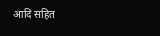आदि सहित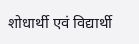शोधार्थी एवं विद्यार्थी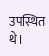उपस्थित थे।